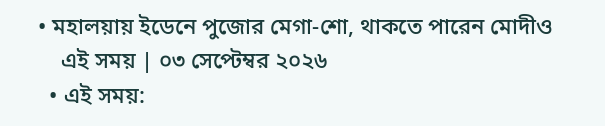• মহালয়ায় ইডেনে পুজোর মেগা-শো, থাকতে পারেন মোদীও
    এই সময় | ০৩ সেপ্টেম্বর ২০২৬
  • এই সময়: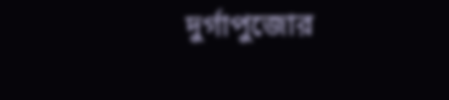দুর্গাপুজোর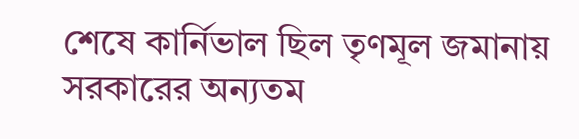শেষে কার্নিভাল ছিল তৃণমূল জমানায় সরকারের অন্যতম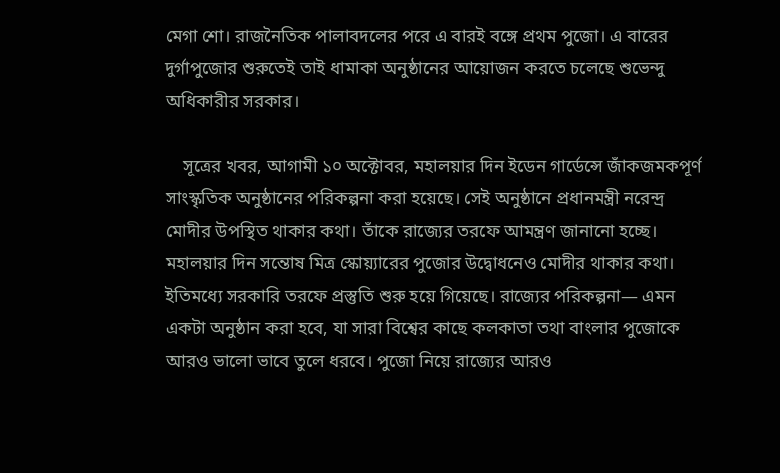মেগা শো। রাজনৈতিক পালাবদলের পরে এ বারই বঙ্গে প্রথম পুজো। এ বারের দুর্গাপুজোর শুরুতেই তাই ধামাকা অনুষ্ঠানের আয়োজন করতে চলেছে শুভেন্দু অধিকারীর সরকার।

    সূত্রের খবর, আগামী ১০ অক্টোবর, মহালয়ার দিন ইডেন গার্ডেন্সে জাঁকজমকপূর্ণ সাংস্কৃতিক অনুষ্ঠানের পরিকল্পনা করা হয়েছে। সেই অনুষ্ঠানে প্রধানমন্ত্রী নরেন্দ্র মোদীর উপস্থিত থাকার কথা। তাঁকে রাজ্যের তরফে আমন্ত্রণ জানানো হচ্ছে। মহালয়ার দিন সন্তোষ মিত্র স্কোয়্যারের পুজোর উদ্বোধনেও মোদীর থাকার কথা। ইতিমধ্যে সরকারি তরফে প্রস্তুতি শুরু হয়ে গিয়েছে। রাজ্যের পরিকল্পনা— এমন একটা অনুষ্ঠান করা হবে, যা সারা বিশ্বের কাছে কলকাতা তথা বাংলার পুজোকে আরও ভালো ভাবে তুলে ধরবে। পুজো নিয়ে রাজ্যের আরও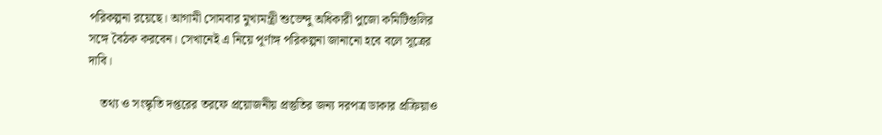পরিকল্পনা রয়েছে। আগামী সোমবার মুখ্যমন্ত্রী শুভেন্দু অধিকারী পুজো কমিটিগুলির সঙ্গে বৈঠক করবেন। সেখানেই এ নিয়ে পূর্ণাঙ্গ পরিকল্পনা জানানো হবে বলে সূত্রের দাবি।

    তথ্য ও সংস্কৃতি দপ্তরের তরফে প্রয়োজনীয় প্রস্তুতির জন্য দরপত্র ডাকার প্রক্রিয়াও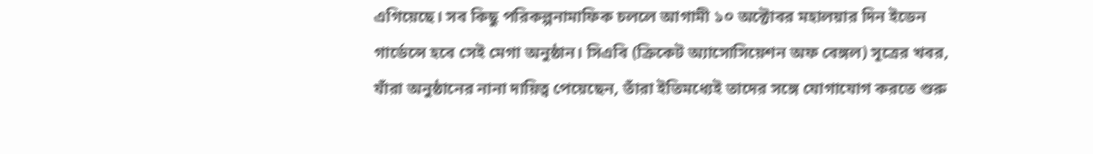এগিয়েছে। সব কিছু পরিকল্পনামাফিক চললে আগামী ১০ অক্টোবর মহালয়ার দিন ইডেন গার্ডেন্সে হবে সেই মেগা অনুষ্ঠান। সিএবি (ক্রিকেট অ্যাসোসিয়েশন অফ বেঙ্গল) সূত্রের খবর, যাঁরা অনুষ্ঠানের নানা দায়িত্ব পেয়েছেন, তাঁরা ইতিমধ্যেই তাদের সঙ্গে যোগাযোগ করতে শুরু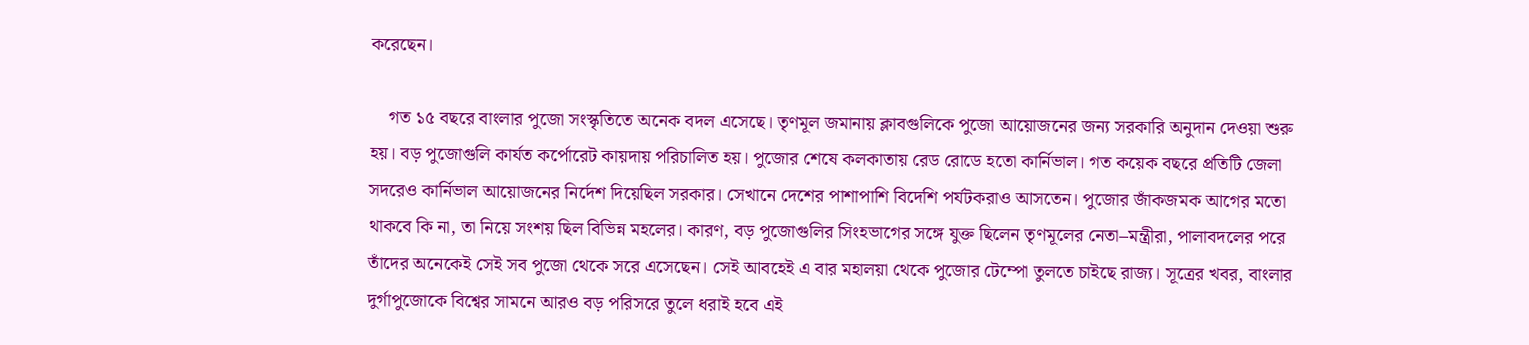করেছেন।

    গত ১৫ বছরে বাংলার পুজো সংস্কৃতিতে অনেক বদল এসেছে। তৃণমূল জমানায় ক্লাবগুলিকে পুজো আয়োজনের জন্য সরকারি অনুদান দেওয়া শুরু হয়। বড় পুজোগুলি কার্যত কর্পোরেট কায়দায় পরিচালিত হয়। পুজোর শেষে কলকাতায় রেড রোডে হতো কার্নিভাল। গত কয়েক বছরে প্রতিটি জেলা সদরেও কার্নিভাল আয়োজনের নির্দেশ দিয়েছিল সরকার। সেখানে দেশের পাশাপাশি বিদেশি পর্যটকরাও আসতেন। পুজোর জাঁকজমক আগের মতো থাকবে কি না, তা নিয়ে সংশয় ছিল বিভিন্ন মহলের। কারণ, বড় পুজোগুলির সিংহভাগের সঙ্গে যুক্ত ছিলেন তৃণমূলের নেতা–মন্ত্রীরা, পালাবদলের পরে তাঁদের অনেকেই সেই সব পুজো থেকে সরে এসেছেন। সেই আবহেই এ বার মহালয়া থেকে পুজোর টেম্পো তুলতে চাইছে রাজ্য। সূত্রের খবর, বাংলার দুর্গাপুজোকে বিশ্বের সামনে আরও বড় পরিসরে তুলে ধরাই হবে এই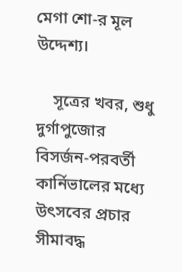মেগা শো-র মূল উদ্দেশ্য।

    সূত্রের খবর, শুধু দুর্গাপুজোর বিসর্জন-পরবর্তী কার্নিভালের মধ্যে উৎসবের প্রচার সীমাবদ্ধ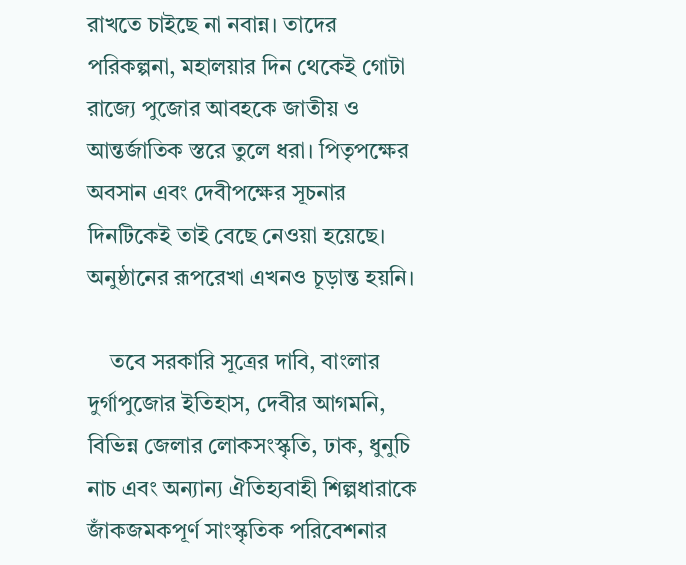রাখতে চাইছে না নবান্ন। তাদের পরিকল্পনা, মহালয়ার দিন থেকেই গোটা রাজ্যে পুজোর আবহকে জাতীয় ও আন্তর্জাতিক স্তরে তুলে ধরা। পিতৃপক্ষের অবসান এবং দেবীপক্ষের সূচনার দিনটিকেই তাই বেছে নেওয়া হয়েছে। অনুষ্ঠানের রূপরেখা এখনও চূড়ান্ত হয়নি।

    তবে সরকারি সূত্রের দাবি, বাংলার দুর্গাপুজোর ইতিহাস, দেবীর আগমনি, বিভিন্ন জেলার লোকসংস্কৃতি, ঢাক, ধুনুচি নাচ এবং অন্যান্য ঐতিহ্যবাহী শিল্পধারাকে জাঁকজমকপূর্ণ সাংস্কৃতিক পরিবেশনার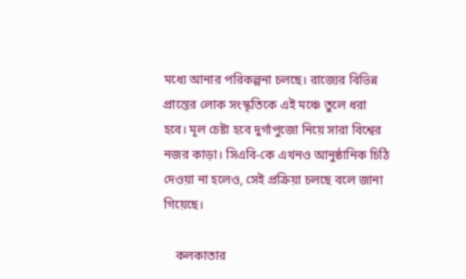মধ্যে আনার পরিকল্পনা চলছে। রাজ্যের বিভিন্ন প্রান্তের লোক সংস্কৃতিকে এই মঞ্চে তুলে ধরা হবে। মূল চেষ্টা হবে দুর্গাপুজো নিয়ে সারা বিশ্বের নজর কাড়া। সিএবি-কে এখনও আনুষ্ঠানিক চিঠি দেওয়া না হলেও, সেই প্রক্রিয়া চলছে বলে জানা গিয়েছে।

    কলকাতার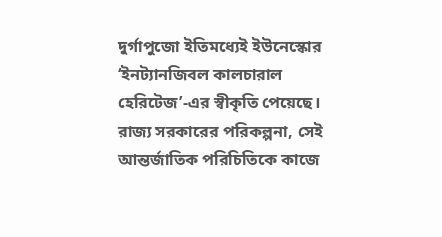দুর্গাপুজো ইতিমধ্যেই ইউনেস্কোর ‘ইনট্যানজিবল কালচারাল হেরিটেজ’-এর স্বীকৃতি পেয়েছে। রাজ্য সরকারের পরিকল্পনা, সেই আন্তর্জাতিক পরিচিতিকে কাজে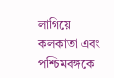লাগিয়ে কলকাতা এবং পশ্চিমবঙ্গকে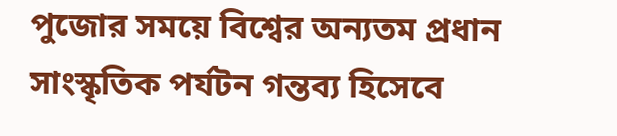পুজোর সময়ে বিশ্বের অন্যতম প্রধান সাংস্কৃতিক পর্যটন গন্তব্য হিসেবে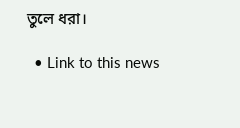তুলে ধরা।

  • Link to this news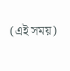(এই সময়)